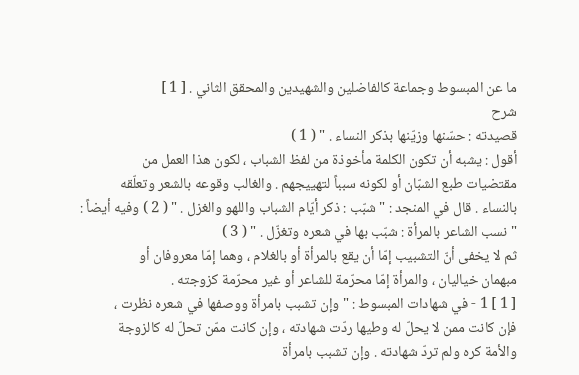ما عن المبسوط وجماعة كالفاضلين والشهيدين والمحقق الثاني . [ 1 ]
شرح
قصيدته : حسّنها وزيّنها بذكر النساء . " ( 1 )
أقول : يشبه أن تكون الكلمة مأخوذة من لفظ الشباب ، لكون هذا العمل من
مقتضيات طبع الشبّان أو لكونه سبباً لتهييجهم . والغالب وقوعه بالشعر وتعلّقه
بالنساء . قال في المنجد : " شبّب : ذكر أيّام الشباب واللهو والغزل . " ( 2 ) وفيه أيضاً :
" نسب الشاعر بالمرأة : شبّب بها في شعره وتغزّل . " ( 3 )
ثم لا يخفى أنّ التشبيب إمّا أن يقع بالمرأة أو بالغلام ، وهما إمّا معروفان أو
مبهمان خياليان ، والمرأة إمّا محرّمة للشاعر أو غير محرّمة كزوجته .
[ 1 ] 1 - في شهادات المبسوط : " وإن تشبب بامرأة ووصفها في شعره نظرت ،
فإن كانت ممن لا يحلّ له وطيها ردّت شهادته ، وإن كانت ممّن تحلّ له كالزوجة
والأمة كره ولم تردّ شهادته . وإن تشبب بامرأة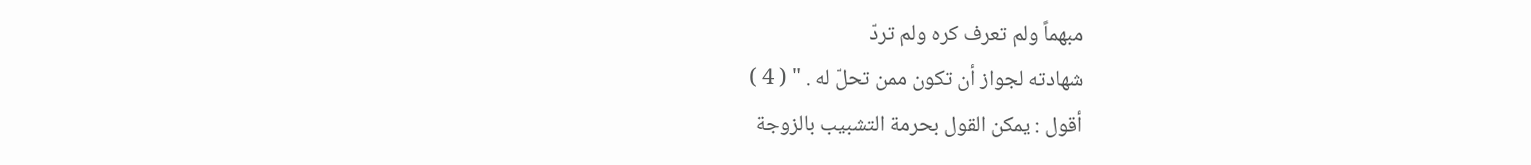مبهماً ولم تعرف كره ولم تردّ
شهادته لجواز أن تكون ممن تحلّ له . " ( 4 )
أقول : يمكن القول بحرمة التشبيب بالزوجة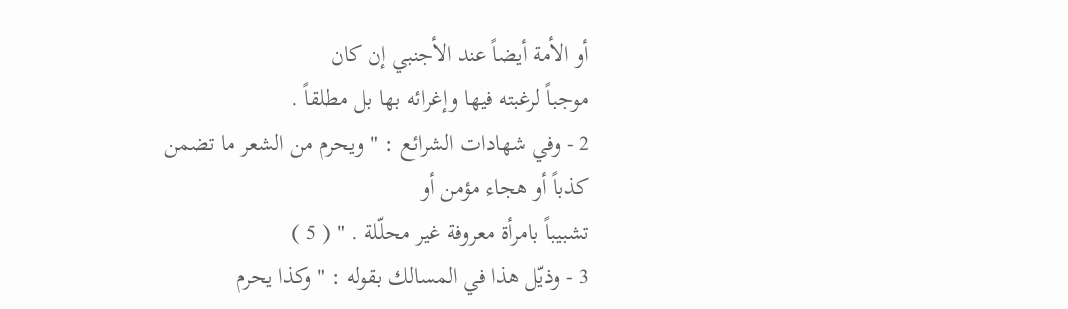أو الأمة أيضاً عند الأجنبي إن كان
موجباً لرغبته فيها وإغرائه بها بل مطلقاً .
2 - وفي شهادات الشرائع : " ويحرم من الشعر ما تضمن كذباً أو هجاء مؤمن أو
تشبيباً بامرأة معروفة غير محلّلة . " ( 5 )
3 - وذيّل هذا في المسالك بقوله : " وكذا يحرم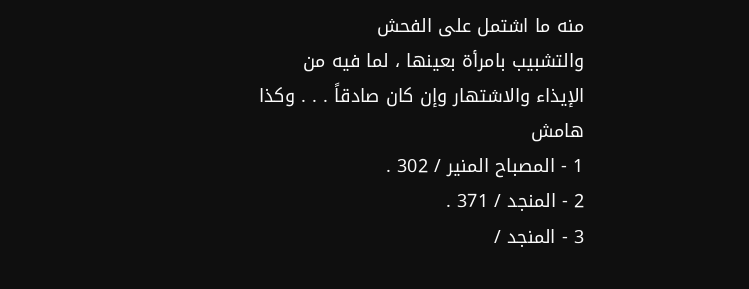منه ما اشتمل على الفحش
والتشبيب بامرأة بعينها ، لما فيه من الإيذاء والاشتهار وإن كان صادقاً . . . وكذا
هامش
1 - المصباح المنير / 302 .
2 - المنجد / 371 .
3 - المنجد /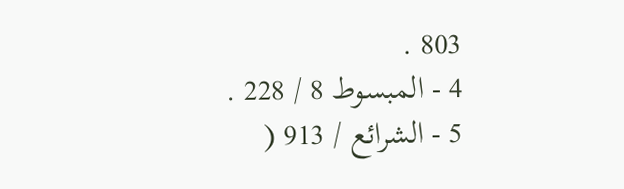803 .
4 - المبسوط 8 / 228 .
5 - الشرائع / 913 (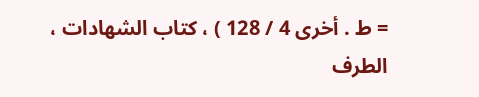= ط . أخرى 4 / 128 ) ، كتاب الشهادات ، الطرف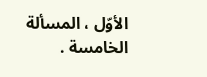الأوّل ، المسألة
الخامسة .